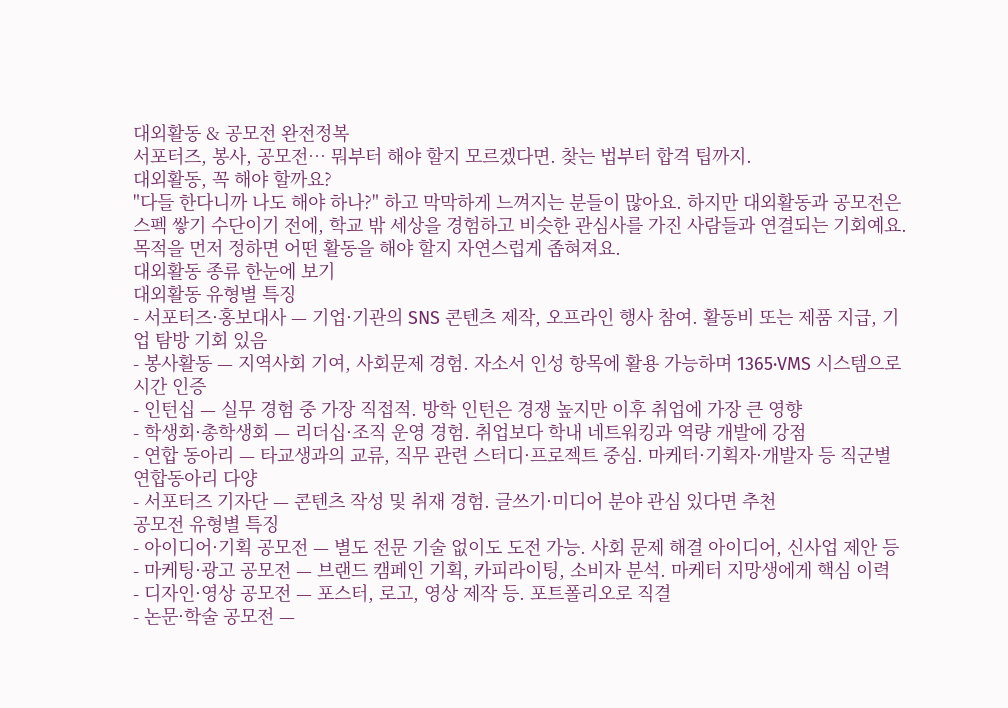대외활동 & 공모전 완전정복
서포터즈, 봉사, 공모전… 뭐부터 해야 할지 모르겠다면. 찾는 법부터 합격 팁까지.
대외활동, 꼭 해야 할까요?
"다들 한다니까 나도 해야 하나?" 하고 막막하게 느껴지는 분들이 많아요. 하지만 대외활동과 공모전은 스펙 쌓기 수단이기 전에, 학교 밖 세상을 경험하고 비슷한 관심사를 가진 사람들과 연결되는 기회예요. 목적을 먼저 정하면 어떤 활동을 해야 할지 자연스럽게 좁혀져요.
대외활동 종류 한눈에 보기
대외활동 유형별 특징
- 서포터즈·홍보대사 — 기업·기관의 SNS 콘텐츠 제작, 오프라인 행사 참여. 활동비 또는 제품 지급, 기업 탐방 기회 있음
- 봉사활동 — 지역사회 기여, 사회문제 경험. 자소서 인성 항목에 활용 가능하며 1365·VMS 시스템으로 시간 인증
- 인턴십 — 실무 경험 중 가장 직접적. 방학 인턴은 경쟁 높지만 이후 취업에 가장 큰 영향
- 학생회·총학생회 — 리더십·조직 운영 경험. 취업보다 학내 네트워킹과 역량 개발에 강점
- 연합 동아리 — 타교생과의 교류, 직무 관련 스터디·프로젝트 중심. 마케터·기획자·개발자 등 직군별 연합동아리 다양
- 서포터즈 기자단 — 콘텐츠 작성 및 취재 경험. 글쓰기·미디어 분야 관심 있다면 추천
공모전 유형별 특징
- 아이디어·기획 공모전 — 별도 전문 기술 없이도 도전 가능. 사회 문제 해결 아이디어, 신사업 제안 등
- 마케팅·광고 공모전 — 브랜드 캠페인 기획, 카피라이팅, 소비자 분석. 마케터 지망생에게 핵심 이력
- 디자인·영상 공모전 — 포스터, 로고, 영상 제작 등. 포트폴리오로 직결
- 논문·학술 공모전 —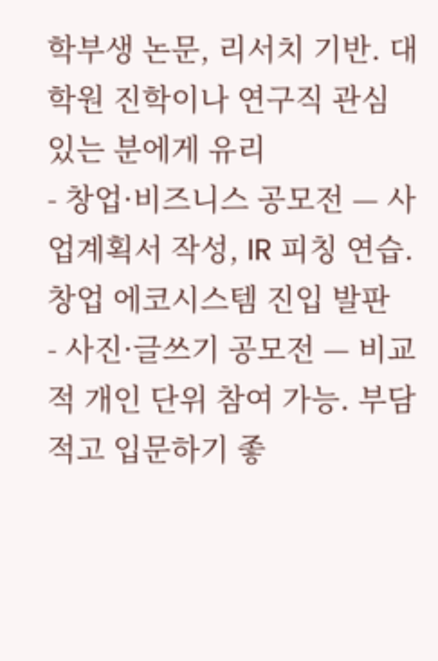학부생 논문, 리서치 기반. 대학원 진학이나 연구직 관심 있는 분에게 유리
- 창업·비즈니스 공모전 — 사업계획서 작성, IR 피칭 연습. 창업 에코시스템 진입 발판
- 사진·글쓰기 공모전 — 비교적 개인 단위 참여 가능. 부담 적고 입문하기 좋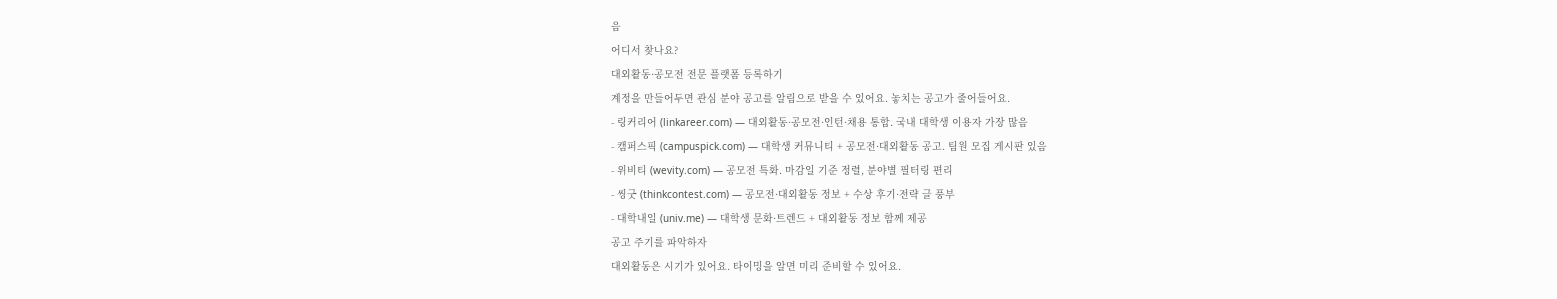음
어디서 찾나요?
대외활동·공모전 전문 플랫폼 등록하기
계정을 만들어두면 관심 분야 공고를 알림으로 받을 수 있어요. 놓치는 공고가 줄어들어요.
- 링커리어 (linkareer.com) — 대외활동·공모전·인턴·채용 통합. 국내 대학생 이용자 가장 많음
- 캠퍼스픽 (campuspick.com) — 대학생 커뮤니티 + 공모전·대외활동 공고. 팀원 모집 게시판 있음
- 위비티 (wevity.com) — 공모전 특화. 마감일 기준 정렬, 분야별 필터링 편리
- 씽굿 (thinkcontest.com) — 공모전·대외활동 정보 + 수상 후기·전략 글 풍부
- 대학내일 (univ.me) — 대학생 문화·트렌드 + 대외활동 정보 함께 제공
공고 주기를 파악하자
대외활동은 시기가 있어요. 타이밍을 알면 미리 준비할 수 있어요.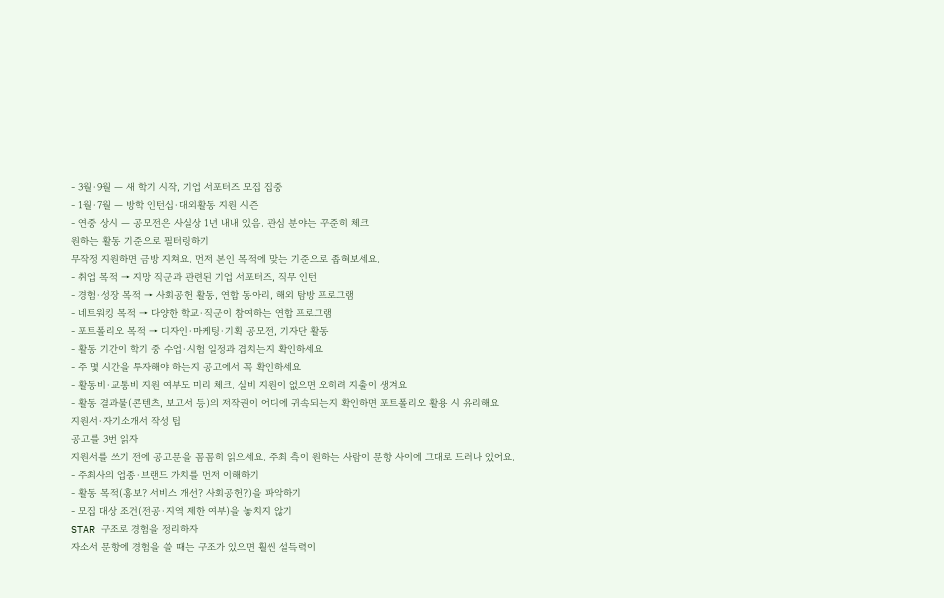- 3월·9월 — 새 학기 시작, 기업 서포터즈 모집 집중
- 1월·7월 — 방학 인턴십·대외활동 지원 시즌
- 연중 상시 — 공모전은 사실상 1년 내내 있음. 관심 분야는 꾸준히 체크
원하는 활동 기준으로 필터링하기
무작정 지원하면 금방 지쳐요. 먼저 본인 목적에 맞는 기준으로 좁혀보세요.
- 취업 목적 → 지망 직군과 관련된 기업 서포터즈, 직무 인턴
- 경험·성장 목적 → 사회공헌 활동, 연합 동아리, 해외 탐방 프로그램
- 네트워킹 목적 → 다양한 학교·직군이 참여하는 연합 프로그램
- 포트폴리오 목적 → 디자인·마케팅·기획 공모전, 기자단 활동
- 활동 기간이 학기 중 수업·시험 일정과 겹치는지 확인하세요
- 주 몇 시간을 투자해야 하는지 공고에서 꼭 확인하세요
- 활동비·교통비 지원 여부도 미리 체크. 실비 지원이 없으면 오히려 지출이 생겨요
- 활동 결과물(콘텐츠, 보고서 등)의 저작권이 어디에 귀속되는지 확인하면 포트폴리오 활용 시 유리해요
지원서·자기소개서 작성 팁
공고를 3번 읽자
지원서를 쓰기 전에 공고문을 꼼꼼히 읽으세요. 주최 측이 원하는 사람이 문항 사이에 그대로 드러나 있어요.
- 주최사의 업종·브랜드 가치를 먼저 이해하기
- 활동 목적(홍보? 서비스 개선? 사회공헌?)을 파악하기
- 모집 대상 조건(전공·지역 제한 여부)을 놓치지 않기
STAR 구조로 경험을 정리하자
자소서 문항에 경험을 쓸 때는 구조가 있으면 훨씬 설득력이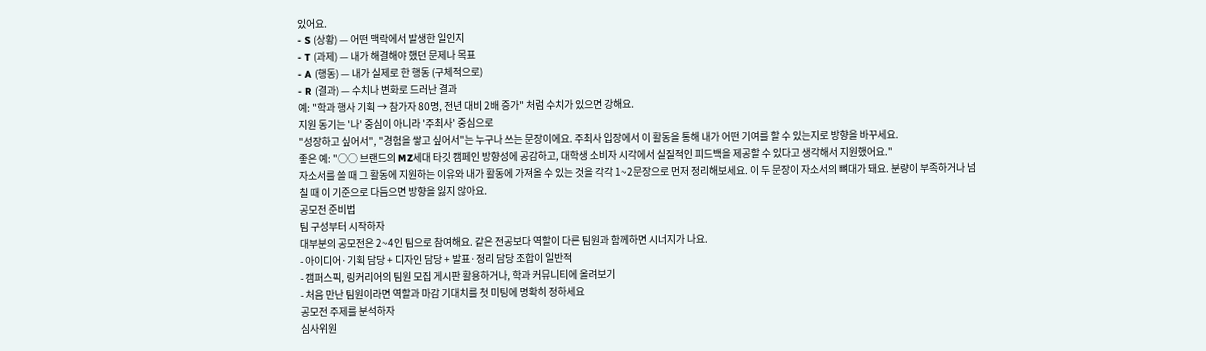있어요.
- S (상황) — 어떤 맥락에서 발생한 일인지
- T (과제) — 내가 해결해야 했던 문제나 목표
- A (행동) — 내가 실제로 한 행동 (구체적으로)
- R (결과) — 수치나 변화로 드러난 결과
예: "학과 행사 기획 → 참가자 80명, 전년 대비 2배 증가" 처럼 수치가 있으면 강해요.
지원 동기는 '나' 중심이 아니라 '주최사' 중심으로
"성장하고 싶어서", "경험을 쌓고 싶어서"는 누구나 쓰는 문장이에요. 주최사 입장에서 이 활동을 통해 내가 어떤 기여를 할 수 있는지로 방향을 바꾸세요.
좋은 예: "○○ 브랜드의 MZ세대 타깃 캠페인 방향성에 공감하고, 대학생 소비자 시각에서 실질적인 피드백을 제공할 수 있다고 생각해서 지원했어요."
자소서를 쓸 때 그 활동에 지원하는 이유와 내가 활동에 가져올 수 있는 것을 각각 1~2문장으로 먼저 정리해보세요. 이 두 문장이 자소서의 뼈대가 돼요. 분량이 부족하거나 넘칠 때 이 기준으로 다듬으면 방향을 잃지 않아요.
공모전 준비법
팀 구성부터 시작하자
대부분의 공모전은 2~4인 팀으로 참여해요. 같은 전공보다 역할이 다른 팀원과 함께하면 시너지가 나요.
- 아이디어·기획 담당 + 디자인 담당 + 발표·정리 담당 조합이 일반적
- 캠퍼스픽, 링커리어의 팀원 모집 게시판 활용하거나, 학과 커뮤니티에 올려보기
- 처음 만난 팀원이라면 역할과 마감 기대치를 첫 미팅에 명확히 정하세요
공모전 주제를 분석하자
심사위원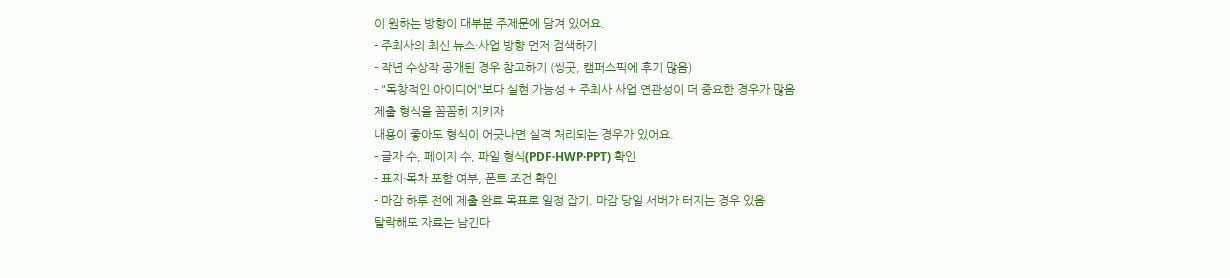이 원하는 방향이 대부분 주제문에 담겨 있어요.
- 주최사의 최신 뉴스·사업 방향 먼저 검색하기
- 작년 수상작 공개된 경우 참고하기 (씽굿, 캠퍼스픽에 후기 많음)
- "독창적인 아이디어"보다 실현 가능성 + 주최사 사업 연관성이 더 중요한 경우가 많음
제출 형식을 꼼꼼히 지키자
내용이 좋아도 형식이 어긋나면 실격 처리되는 경우가 있어요.
- 글자 수, 페이지 수, 파일 형식(PDF·HWP·PPT) 확인
- 표지·목차 포함 여부, 폰트 조건 확인
- 마감 하루 전에 제출 완료 목표로 일정 잡기. 마감 당일 서버가 터지는 경우 있음
탈락해도 자료는 남긴다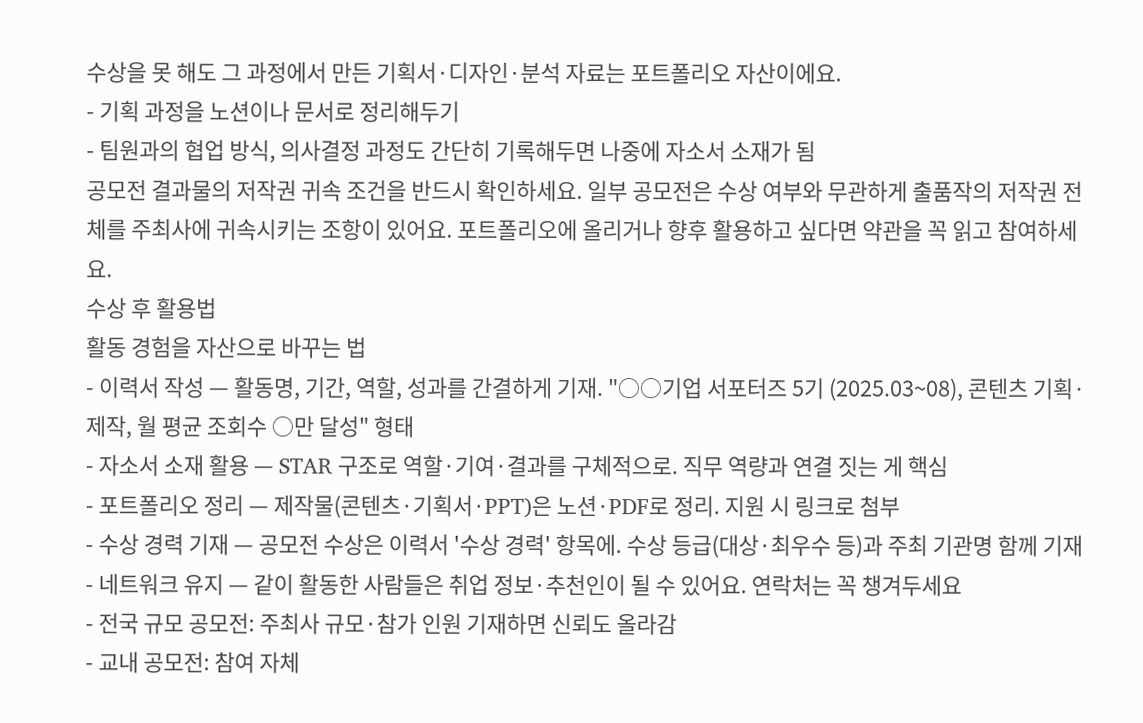수상을 못 해도 그 과정에서 만든 기획서·디자인·분석 자료는 포트폴리오 자산이에요.
- 기획 과정을 노션이나 문서로 정리해두기
- 팀원과의 협업 방식, 의사결정 과정도 간단히 기록해두면 나중에 자소서 소재가 됨
공모전 결과물의 저작권 귀속 조건을 반드시 확인하세요. 일부 공모전은 수상 여부와 무관하게 출품작의 저작권 전체를 주최사에 귀속시키는 조항이 있어요. 포트폴리오에 올리거나 향후 활용하고 싶다면 약관을 꼭 읽고 참여하세요.
수상 후 활용법
활동 경험을 자산으로 바꾸는 법
- 이력서 작성 — 활동명, 기간, 역할, 성과를 간결하게 기재. "○○기업 서포터즈 5기 (2025.03~08), 콘텐츠 기획·제작, 월 평균 조회수 ○만 달성" 형태
- 자소서 소재 활용 — STAR 구조로 역할·기여·결과를 구체적으로. 직무 역량과 연결 짓는 게 핵심
- 포트폴리오 정리 — 제작물(콘텐츠·기획서·PPT)은 노션·PDF로 정리. 지원 시 링크로 첨부
- 수상 경력 기재 — 공모전 수상은 이력서 '수상 경력' 항목에. 수상 등급(대상·최우수 등)과 주최 기관명 함께 기재
- 네트워크 유지 — 같이 활동한 사람들은 취업 정보·추천인이 될 수 있어요. 연락처는 꼭 챙겨두세요
- 전국 규모 공모전: 주최사 규모·참가 인원 기재하면 신뢰도 올라감
- 교내 공모전: 참여 자체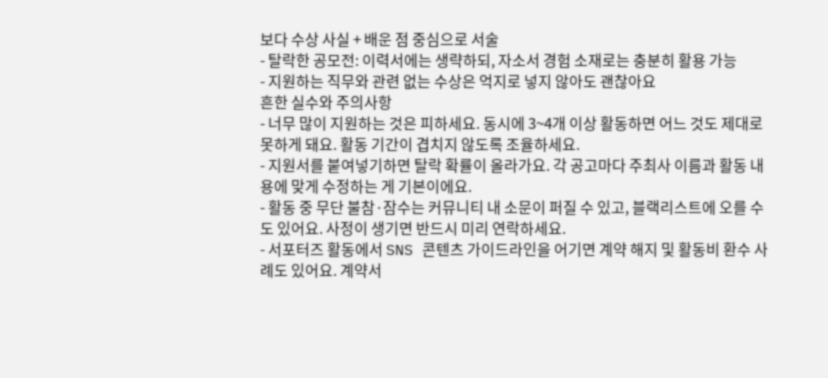보다 수상 사실 + 배운 점 중심으로 서술
- 탈락한 공모전: 이력서에는 생략하되, 자소서 경험 소재로는 충분히 활용 가능
- 지원하는 직무와 관련 없는 수상은 억지로 넣지 않아도 괜찮아요
흔한 실수와 주의사항
- 너무 많이 지원하는 것은 피하세요. 동시에 3~4개 이상 활동하면 어느 것도 제대로 못하게 돼요. 활동 기간이 겹치지 않도록 조율하세요.
- 지원서를 붙여넣기하면 탈락 확률이 올라가요. 각 공고마다 주최사 이름과 활동 내용에 맞게 수정하는 게 기본이에요.
- 활동 중 무단 불참·잠수는 커뮤니티 내 소문이 퍼질 수 있고, 블랙리스트에 오를 수도 있어요. 사정이 생기면 반드시 미리 연락하세요.
- 서포터즈 활동에서 SNS 콘텐츠 가이드라인을 어기면 계약 해지 및 활동비 환수 사례도 있어요. 계약서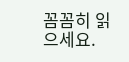꼼꼼히 읽으세요.